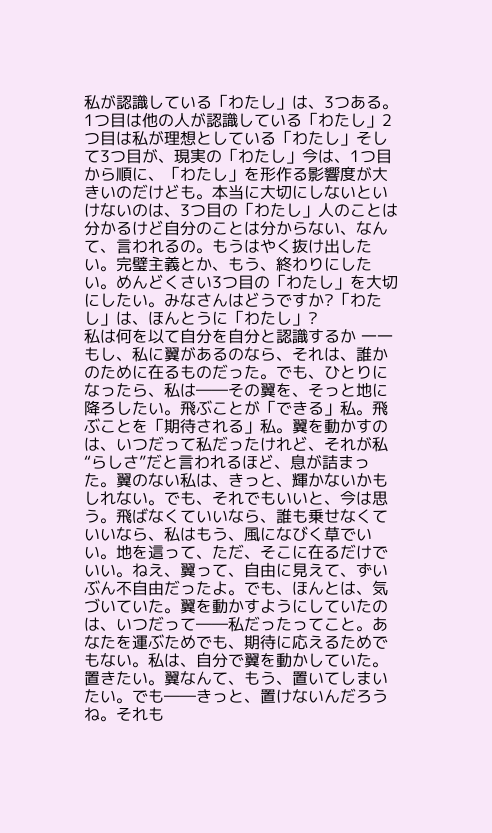私が認識している「わたし」は、3つある。1つ目は他の人が認識している「わたし」2つ目は私が理想としている「わたし」そして3つ目が、現実の「わたし」今は、1つ目から順に、「わたし」を形作る影響度が大きいのだけども。本当に大切にしないといけないのは、3つ目の「わたし」人のことは分かるけど自分のことは分からない、なんて、言われるの。もうはやく抜け出したい。完璧主義とか、もう、終わりにしたい。めんどくさい3つ目の「わたし」を大切にしたい。みなさんはどうですか?「わたし」は、ほんとうに「わたし」?
私は何を以て自分を自分と認識するか 一一もし、私に翼があるのなら、それは、誰かのために在るものだった。でも、ひとりになったら、私は――その翼を、そっと地に降ろしたい。飛ぶことが「できる」私。飛ぶことを「期待される」私。翼を動かすのは、いつだって私だったけれど、それが私“らしさ”だと言われるほど、息が詰まった。翼のない私は、きっと、輝かないかもしれない。でも、それでもいいと、今は思う。飛ばなくていいなら、誰も乗せなくていいなら、私はもう、風になびく草でいい。地を這って、ただ、そこに在るだけでいい。ねえ、翼って、自由に見えて、ずいぶん不自由だったよ。でも、ほんとは、気づいていた。翼を動かすようにしていたのは、いつだって――私だったってこと。あなたを運ぶためでも、期待に応えるためでもない。私は、自分で翼を動かしていた。置きたい。翼なんて、もう、置いてしまいたい。でも――きっと、置けないんだろうね。それも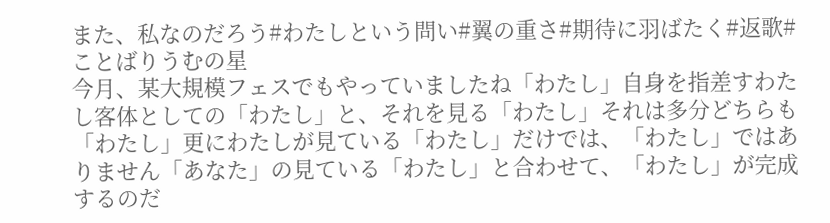また、私なのだろう#わたしという問い#翼の重さ#期待に羽ばたく#返歌#ことばりうむの星
今月、某大規模フェスでもやっていましたね「わたし」自身を指差すわたし客体としての「わたし」と、それを見る「わたし」それは多分どちらも「わたし」更にわたしが見ている「わたし」だけでは、「わたし」ではありません「あなた」の見ている「わたし」と合わせて、「わたし」が完成するのだ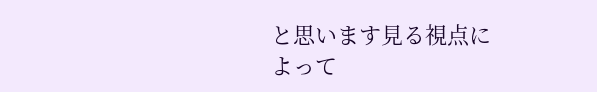と思います見る視点によって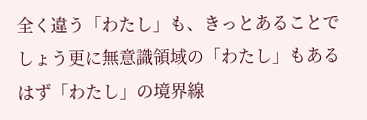全く違う「わたし」も、きっとあることでしょう更に無意識領域の「わたし」もあるはず「わたし」の境界線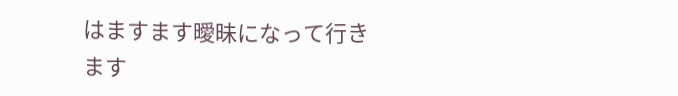はますます曖昧になって行きます